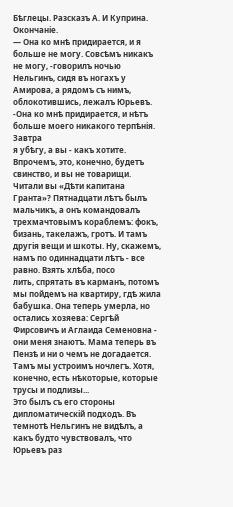Бѣглецы. Разсказъ А. И Куприна.
Окончаніе.
— Она ко мнѣ придирается, и я больше не могу. Совсѣмъ никакъ не могу, -говорилъ ночью Нельгинъ, сидя въ ногахъ у Амирова, а рядомъ съ нимъ, облокотившись, лежалъ Юрьевъ. -Она ко мнѣ придирается, и нѣтъ больше моего никакого терпѣнія. Завтра
я убѣгу, а вы - какъ хотите. Впрочемъ, это, конечно, будетъ свинство, и вы не товарищи. Читали вы «Дѣти капитана Гранта»? Пятнадцати лѣтъ былъ мальчикъ, а онъ командовалъ трехмачтовымъ кораблемъ: фокъ, бизань, такелажъ, гротъ. И тамъ другія вещи и шкоты. Ну, скажемъ, намъ по одиннадцати лѣтъ - все равно. Взять хлѣба, посо
лить, спрятать въ карманъ, потомъ мы пойдемъ на квартиру, гдѣ жила бабушка. Она теперь умерла, но остались хозяева: Сергѣй Фирсовичъ и Аглаида Семеновна - они меня знаютъ. Мама теперь въ Пензѣ и ни о чемъ не догадается. Тамъ мы устроимъ ночлегъ. Хотя, конечно, есть нѣкоторые, которые трусы и подлизы...
Это былъ съ его стороны дипломатическій подходъ. Въ темнотѣ Нельгинъ не видѣлъ, а какъ будто чувствовалъ, что Юрьевъ раз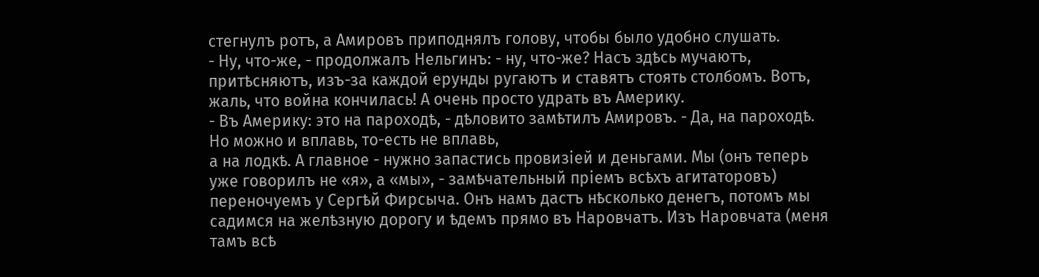стегнулъ ротъ, а Амировъ приподнялъ голову, чтобы было удобно слушать.
- Ну, что-же, - продолжалъ Нельгинъ: - ну, что-же? Насъ здѣсь мучаютъ, притѣсняютъ, изъ-за каждой ерунды ругаютъ и ставятъ стоять столбомъ. Вотъ, жаль, что война кончилась! А очень просто удрать въ Америку.
- Въ Америку: это на пароходѣ, - дѣловито замѣтилъ Амировъ. - Да, на пароходѣ. Но можно и вплавь, то-есть не вплавь,
а на лодкѣ. А главное - нужно запастись провизіей и деньгами. Мы (онъ теперь уже говорилъ не «я», а «мы», - замѣчательный пріемъ всѣхъ агитаторовъ) переночуемъ у Сергѣй Фирсыча. Онъ намъ дастъ нѣсколько денегъ, потомъ мы садимся на желѣзную дорогу и ѣдемъ прямо въ Наровчатъ. Изъ Наровчата (меня тамъ всѣ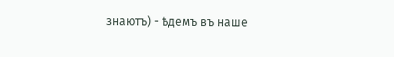знаютъ) - ѣдемъ въ наше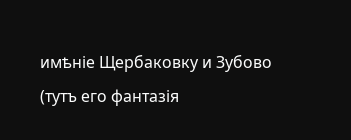имѣніе Щербаковку и Зубово (тутъ его фантазія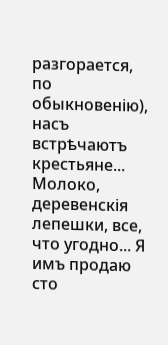разгорается,
по обыкновенію), насъ встрѣчаютъ крестьяне... Молоко, деревенскія лепешки, все, что угодно... Я имъ продаю сто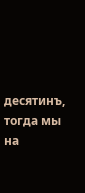десятинъ, тогда мы на